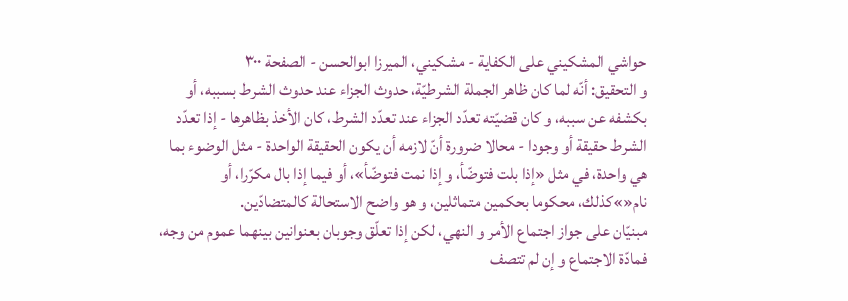حواشي المشكيني علی الكفاية - مشکیني، الميرزا ابوالحسن - الصفحة ٣٠٠
و التحقيق: أنّه لما كان ظاهر الجملة الشرطيّة، حدوث الجزاء عند حدوث الشرط بسببه، أو بكشفه عن سببه، و كان قضيّته تعدّد الجزاء عند تعدّد الشرط، كان الأخذ بظاهرها - إذا تعدّد الشرط حقيقة أو وجودا - محالا ضرورة أنّ لازمه أن يكون الحقيقة الواحدة - مثل الوضوء بما هي واحدة، في مثل «إذا بلت فتوضّأ، و إذا نمت فتوضّأ»، أو فيما إذا بال مكرّرا، أو نام«»كذلك، محكوما بحكمين متماثلين، و هو واضح الاستحالة كالمتضادّين.
مبنيّان على جواز اجتماع الأمر و النهي، لكن إذا تعلّق وجوبان بعنوانين بينهما عموم من وجه، فمادّة الاجتماع و إن لم تتصف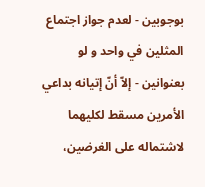بوجوبين - لعدم جواز اجتماع المثلين في واحد و لو بعنوانين - إلاّ أنّ إتيانه بداعي الأمرين مسقط لكليهما لاشتماله على الغرضين،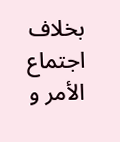بخلاف اجتماع الأمر و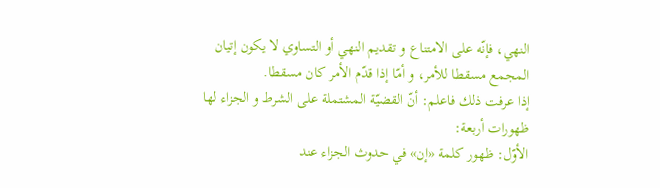النهي، فإنّه على الامتناع و تقديم النهي أو التساوي لا يكون إتيان المجمع مسقطا للأمر، و أمّا إذا قدّم الأمر كان مسقطا.
إذا عرفت ذلك فاعلم: أنّ القضيّة المشتملة على الشرط و الجزاء لها ظهورات أربعة:
الأوّل: ظهور كلمة «إن» في حدوث الجزاء عند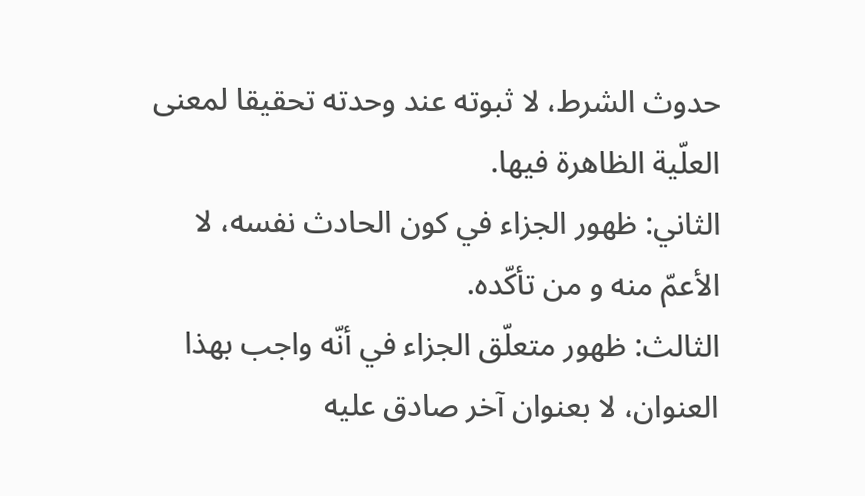حدوث الشرط، لا ثبوته عند وحدته تحقيقا لمعنى العلّية الظاهرة فيها.
الثاني: ظهور الجزاء في كون الحادث نفسه، لا الأعمّ منه و من تأكّده.
الثالث: ظهور متعلّق الجزاء في أنّه واجب بهذا العنوان، لا بعنوان آخر صادق عليه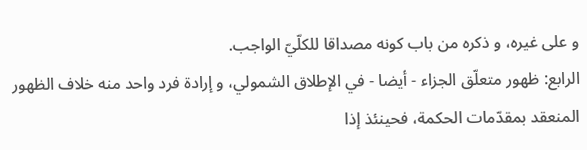و على غيره، و ذكره من باب كونه مصداقا للكلّيّ الواجب.
الرابع: ظهور متعلّق الجزاء - أيضا - في الإطلاق الشمولي، و إرادة فرد واحد منه خلاف الظهور المنعقد بمقدّمات الحكمة، فحينئذ إذا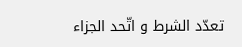تعدّد الشرط و اتّحد الجزاء